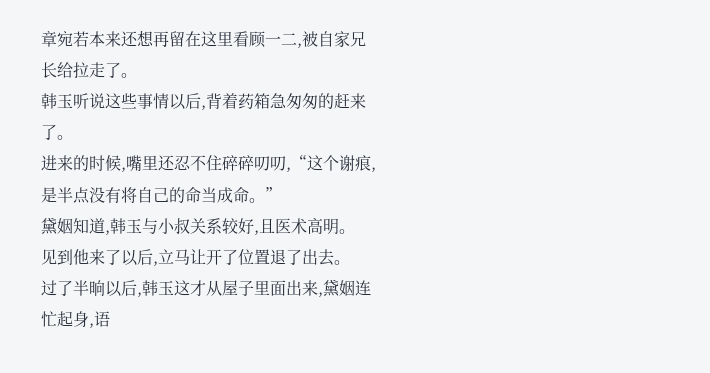章宛若本来还想再留在这里看顾一二,被自家兄长给拉走了。
韩玉听说这些事情以后,背着药箱急匆匆的赶来了。
进来的时候,嘴里还忍不住碎碎叨叨,“这个谢痕,是半点没有将自己的命当成命。”
黛姻知道,韩玉与小叔关系较好,且医术高明。
见到他来了以后,立马让开了位置退了出去。
过了半晌以后,韩玉这才从屋子里面出来,黛姻连忙起身,语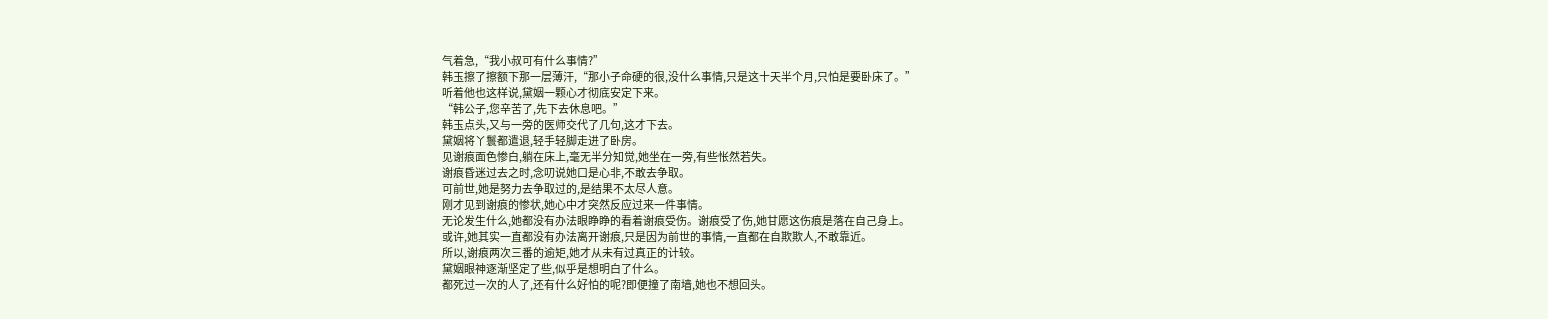气着急,“我小叔可有什么事情?”
韩玉擦了擦额下那一层薄汗,“那小子命硬的很,没什么事情,只是这十天半个月,只怕是要卧床了。”
听着他也这样说,黛姻一颗心才彻底安定下来。
“韩公子,您辛苦了,先下去休息吧。”
韩玉点头,又与一旁的医师交代了几句,这才下去。
黛姻将丫鬟都遣退,轻手轻脚走进了卧房。
见谢痕面色惨白,躺在床上,毫无半分知觉,她坐在一旁,有些怅然若失。
谢痕昏迷过去之时,念叨说她口是心非,不敢去争取。
可前世,她是努力去争取过的,是结果不太尽人意。
刚才见到谢痕的惨状,她心中才突然反应过来一件事情。
无论发生什么,她都没有办法眼睁睁的看着谢痕受伤。谢痕受了伤,她甘愿这伤痕是落在自己身上。
或许,她其实一直都没有办法离开谢痕,只是因为前世的事情,一直都在自欺欺人,不敢靠近。
所以,谢痕两次三番的逾矩,她才从未有过真正的计较。
黛姻眼神逐渐坚定了些,似乎是想明白了什么。
都死过一次的人了,还有什么好怕的呢?即便撞了南墙,她也不想回头。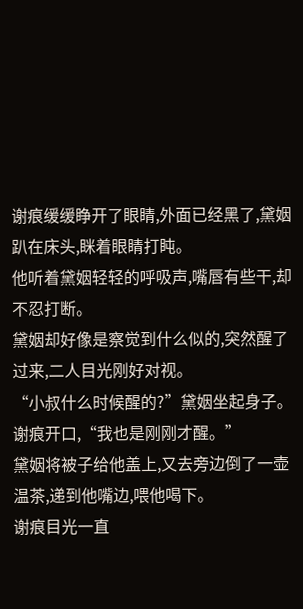谢痕缓缓睁开了眼睛,外面已经黑了,黛姻趴在床头,眯着眼睛打盹。
他听着黛姻轻轻的呼吸声,嘴唇有些干,却不忍打断。
黛姻却好像是察觉到什么似的,突然醒了过来,二人目光刚好对视。
“小叔什么时候醒的?”黛姻坐起身子。
谢痕开口,“我也是刚刚才醒。”
黛姻将被子给他盖上,又去旁边倒了一壶温茶,递到他嘴边,喂他喝下。
谢痕目光一直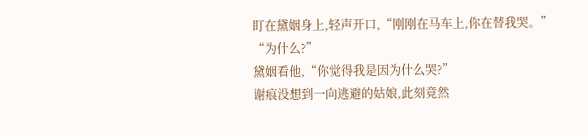盯在黛姻身上,轻声开口,“刚刚在马车上,你在替我哭。”
“为什么?”
黛姻看他,“你觉得我是因为什么哭?”
谢痕没想到一向逃避的姑娘,此刻竟然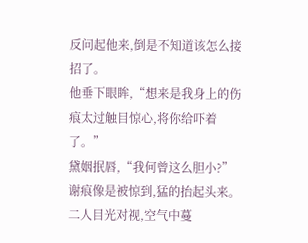反问起他来,倒是不知道该怎么接招了。
他垂下眼眸,“想来是我身上的伤痕太过触目惊心,将你给吓着了。”
黛姻抿唇,“我何曾这么胆小?”
谢痕像是被惊到,猛的抬起头来。
二人目光对视,空气中蔓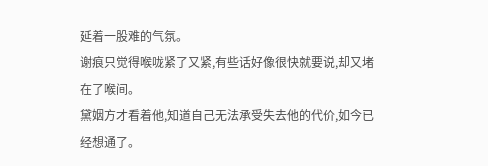延着一股难的气氛。
谢痕只觉得喉咙紧了又紧,有些话好像很快就要说,却又堵在了喉间。
黛姻方才看着他,知道自己无法承受失去他的代价,如今已经想通了。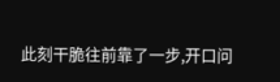此刻干脆往前靠了一步,开口问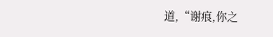道,“谢痕,你之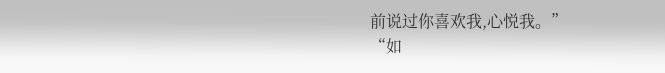前说过你喜欢我,心悦我。”
“如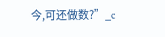今,可还做数?”_c